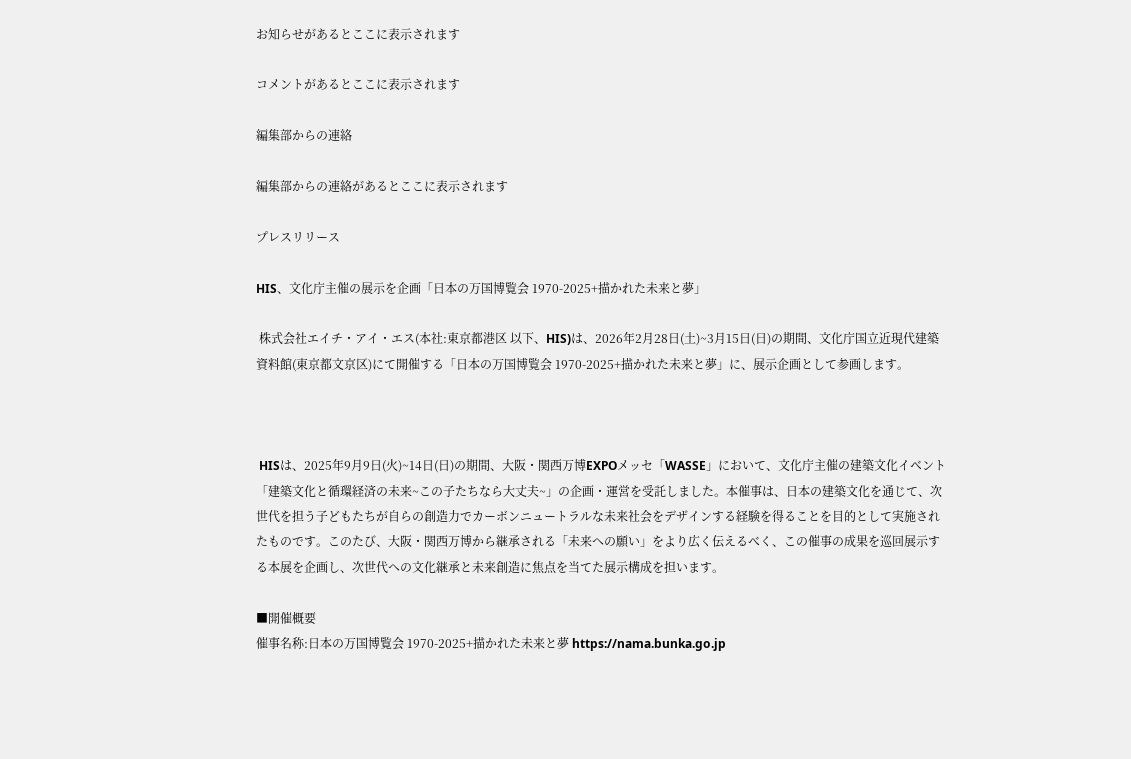お知らせがあるとここに表示されます

コメントがあるとここに表示されます

編集部からの連絡

編集部からの連絡があるとここに表示されます

プレスリリース

HIS、文化庁主催の展示を企画「日本の万国博覧会 1970-2025+描かれた未来と夢」

 株式会社エイチ・アイ・エス(本社:東京都港区 以下、HIS)は、2026年2月28日(土)~3月15日(日)の期間、文化庁国立近現代建築資料館(東京都文京区)にて開催する「日本の万国博覧会 1970-2025+描かれた未来と夢」に、展示企画として参画します。



 HISは、2025年9月9日(火)~14日(日)の期間、大阪・関西万博EXPOメッセ「WASSE」において、文化庁主催の建築文化イベント「建築文化と循環経済の未来~この子たちなら大丈夫~」の企画・運営を受託しました。本催事は、日本の建築文化を通じて、次世代を担う子どもたちが自らの創造力でカーボンニュートラルな未来社会をデザインする経験を得ることを目的として実施されたものです。このたび、大阪・関西万博から継承される「未来への願い」をより広く伝えるべく、この催事の成果を巡回展示する本展を企画し、次世代への文化継承と未来創造に焦点を当てた展示構成を担います。

■開催概要
催事名称:日本の万国博覧会 1970-2025+描かれた未来と夢 https://nama.bunka.go.jp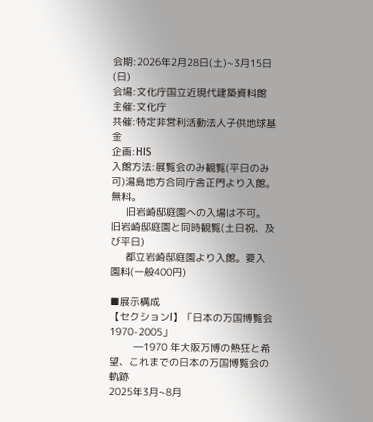会期:2026年2月28日(土)~3月15日(日)
会場:文化庁国立近現代建築資料館
主催:文化庁
共催:特定非営利活動法人子供地球基金
企画:HIS
入館方法:展覧会のみ観覧(平日のみ可)湯島地方合同庁舎正門より入館。無料。
     旧岩崎邸庭園への入場は不可。旧岩崎邸庭園と同時観覧(土日祝、及び平日)
     都立岩崎邸庭園より入館。要入園料(一般400円)

■展示構成
【セクションI】「日本の万国博覧会 1970-2005」
        ―1970 年大阪万博の熱狂と希望、これまでの日本の万国博覧会の軌跡
2025年3月~8月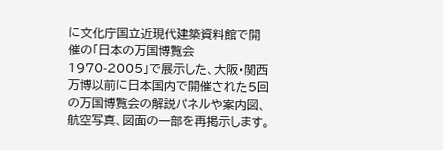に文化庁国立近現代建築資料館で開催の「日本の万国博覧会 1970-2005」で展示した、大阪・関西万博以前に日本国内で開催された5回の万国博覧会の解説パネルや案内図、航空写真、図面の一部を再掲示します。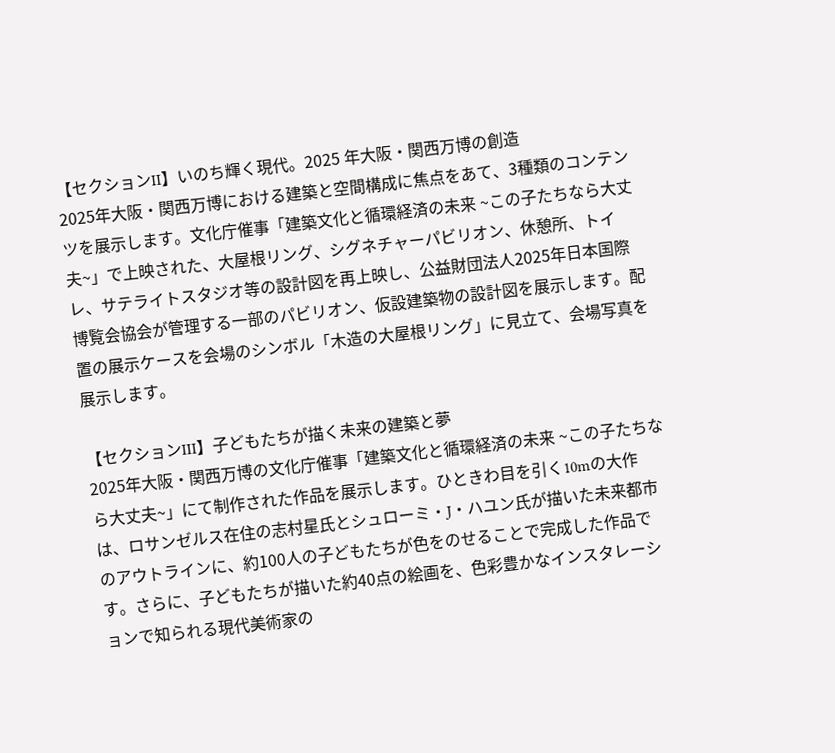【セクションII】いのち輝く現代。2025 年大阪・関西万博の創造
2025年大阪・関西万博における建築と空間構成に焦点をあて、3種類のコンテンツを展示します。文化庁催事「建築文化と循環経済の未来 ~この子たちなら大丈夫~」で上映された、大屋根リング、シグネチャーパビリオン、休憩所、トイレ、サテライトスタジオ等の設計図を再上映し、公益財団法人2025年日本国際博覧会協会が管理する一部のパビリオン、仮設建築物の設計図を展示します。配置の展示ケースを会場のシンボル「木造の大屋根リング」に見立て、会場写真を展示します。

【セクションIII】子どもたちが描く未来の建築と夢
2025年大阪・関西万博の文化庁催事「建築文化と循環経済の未来 ~この子たちなら大丈夫~」にて制作された作品を展示します。ひときわ目を引く10mの大作は、ロサンゼルス在住の志村星氏とシュローミ・J・ハユン氏が描いた未来都市のアウトラインに、約100人の子どもたちが色をのせることで完成した作品です。さらに、子どもたちが描いた約40点の絵画を、色彩豊かなインスタレーションで知られる現代美術家の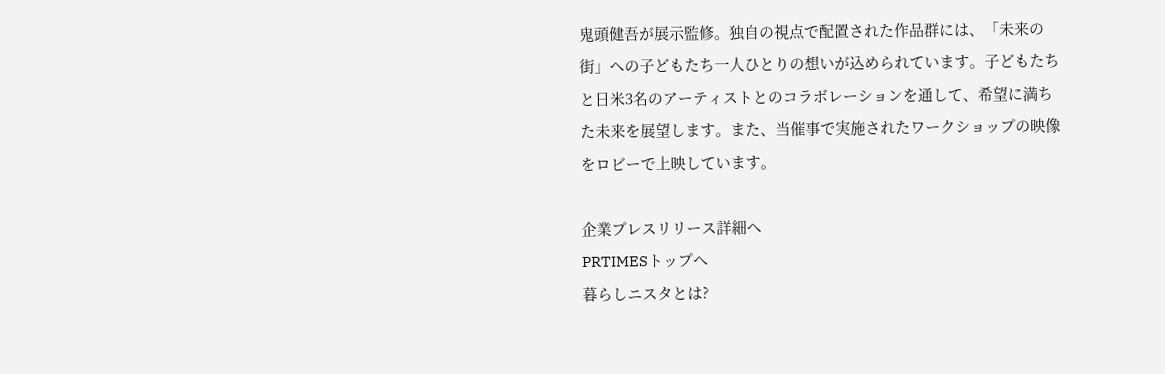鬼頭健吾が展示監修。独自の視点で配置された作品群には、「未来の街」への子どもたち一人ひとりの想いが込められています。子どもたちと日米3名のアーティストとのコラボレーションを通して、希望に満ちた未来を展望します。また、当催事で実施されたワークショップの映像をロビーで上映しています。

企業プレスリリース詳細へ
PRTIMESトップへ
暮らしニスタとは?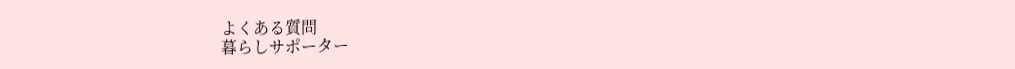よくある質問
暮らしサポーター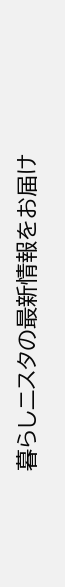暮らしニスタの最新情報をお届け